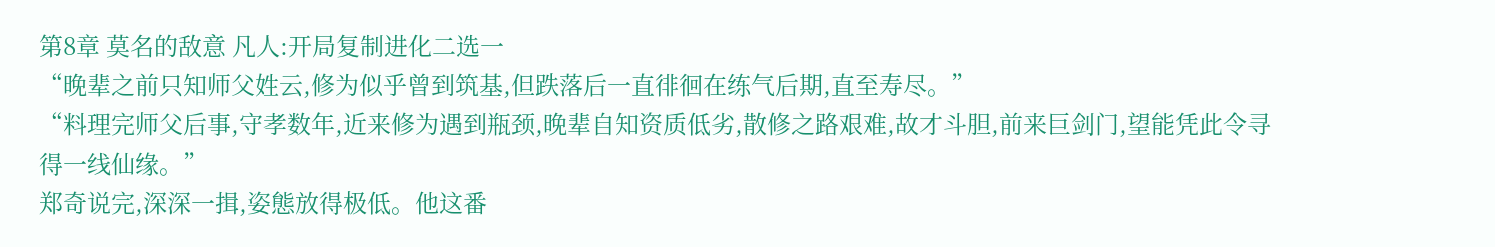第8章 莫名的敌意 凡人:开局复制进化二选一
“晚辈之前只知师父姓云,修为似乎曾到筑基,但跌落后一直徘徊在练气后期,直至寿尽。”
“料理完师父后事,守孝数年,近来修为遇到瓶颈,晚辈自知资质低劣,散修之路艰难,故才斗胆,前来巨剑门,望能凭此令寻得一线仙缘。”
郑奇说完,深深一揖,姿態放得极低。他这番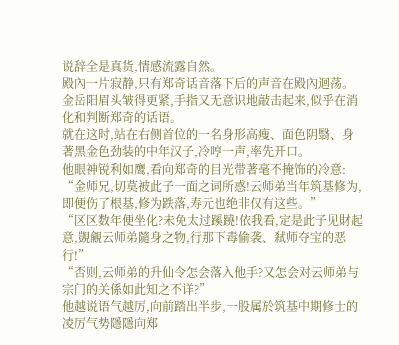说辞全是真货,情感流露自然。
殿內一片寂静,只有郑奇话音落下后的声音在殿內迴荡。
金岳阳眉头皱得更紧,手指又无意识地敲击起来,似乎在消化和判断郑奇的话语。
就在这时,站在右侧首位的一名身形高瘦、面色阴翳、身著黑金色劲装的中年汉子,冷哼一声,率先开口。
他眼神锐利如鹰,看向郑奇的目光带著毫不掩饰的冷意:
“金师兄,切莫被此子一面之词所惑!云师弟当年筑基修为,即便伤了根基,修为跌落,寿元也绝非仅有这些。”
“区区数年便坐化?未免太过蹊蹺!依我看,定是此子见財起意,覬覦云师弟隨身之物,行那下毒偷袭、弒师夺宝的恶行!”
“否则,云师弟的升仙令怎会落入他手?又怎会对云师弟与宗门的关係如此知之不详?”
他越说语气越厉,向前踏出半步,一股属於筑基中期修士的凌厉气势隱隱向郑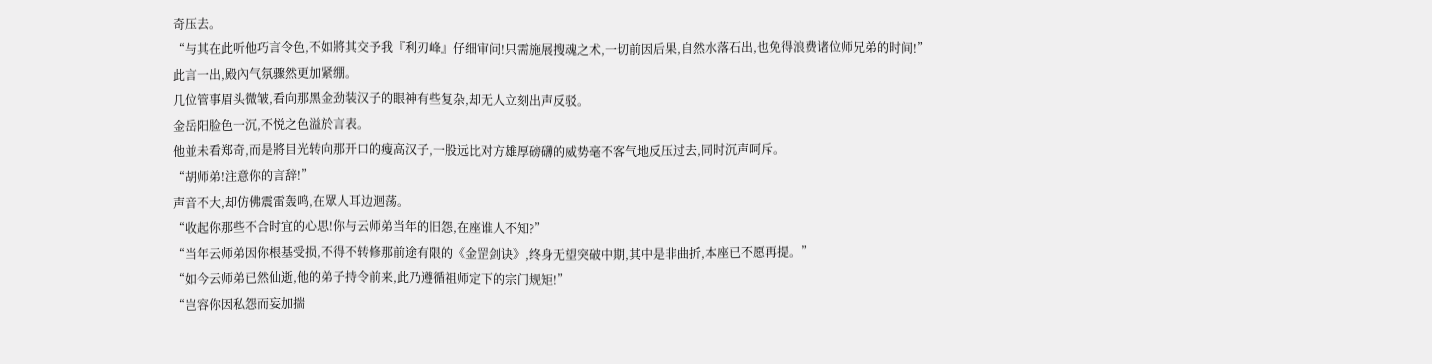奇压去。
“与其在此听他巧言令色,不如將其交予我『利刃峰』仔细审问!只需施展搜魂之术,一切前因后果,自然水落石出,也免得浪费诸位师兄弟的时间!”
此言一出,殿內气氛骤然更加紧绷。
几位管事眉头微皱,看向那黑金劲装汉子的眼神有些复杂,却无人立刻出声反驳。
金岳阳脸色一沉,不悦之色溢於言表。
他並未看郑奇,而是將目光转向那开口的瘦高汉子,一股远比对方雄厚磅礴的威势毫不客气地反压过去,同时沉声呵斥。
“胡师弟!注意你的言辞!”
声音不大,却仿佛震雷轰鸣,在眾人耳边迴荡。
“收起你那些不合时宜的心思!你与云师弟当年的旧怨,在座谁人不知?”
“当年云师弟因你根基受损,不得不转修那前途有限的《金罡剑诀》,终身无望突破中期,其中是非曲折,本座已不愿再提。”
“如今云师弟已然仙逝,他的弟子持令前来,此乃遵循祖师定下的宗门规矩!”
“岂容你因私怨而妄加揣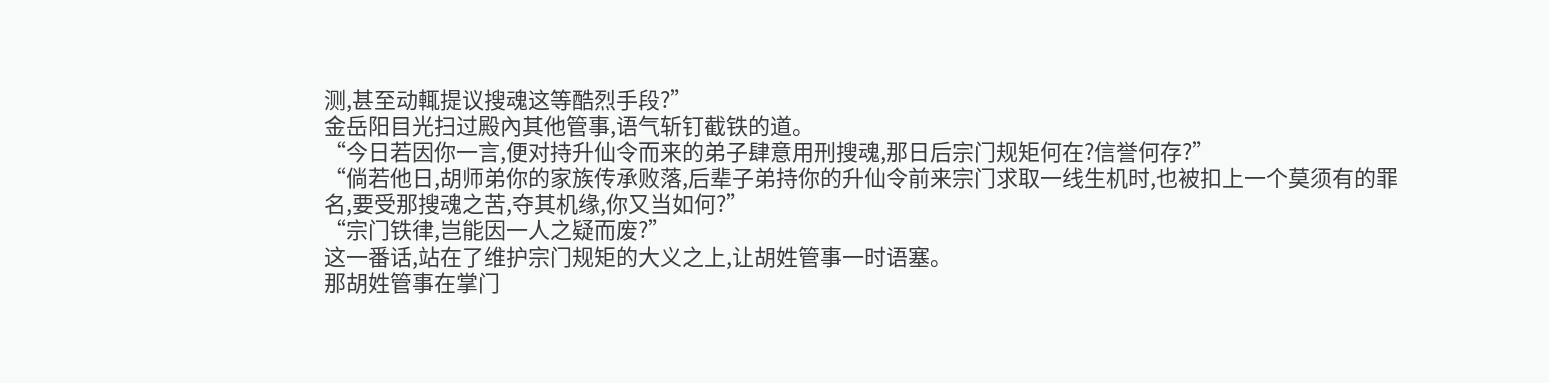测,甚至动輒提议搜魂这等酷烈手段?”
金岳阳目光扫过殿內其他管事,语气斩钉截铁的道。
“今日若因你一言,便对持升仙令而来的弟子肆意用刑搜魂,那日后宗门规矩何在?信誉何存?”
“倘若他日,胡师弟你的家族传承败落,后辈子弟持你的升仙令前来宗门求取一线生机时,也被扣上一个莫须有的罪名,要受那搜魂之苦,夺其机缘,你又当如何?”
“宗门铁律,岂能因一人之疑而废?”
这一番话,站在了维护宗门规矩的大义之上,让胡姓管事一时语塞。
那胡姓管事在掌门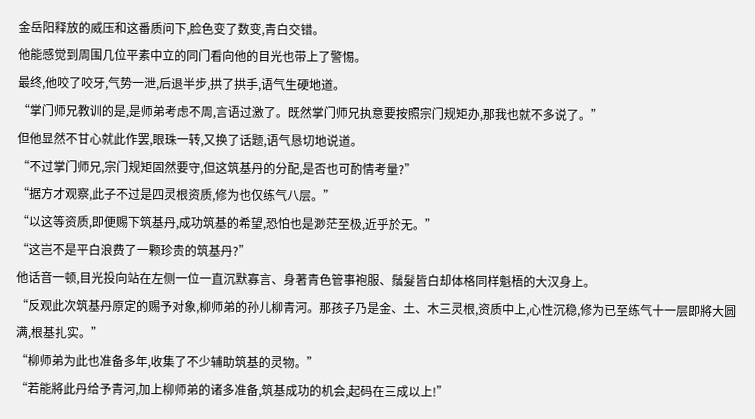金岳阳释放的威压和这番质问下,脸色变了数变,青白交错。
他能感觉到周围几位平素中立的同门看向他的目光也带上了警惕。
最终,他咬了咬牙,气势一泄,后退半步,拱了拱手,语气生硬地道。
“掌门师兄教训的是,是师弟考虑不周,言语过激了。既然掌门师兄执意要按照宗门规矩办,那我也就不多说了。”
但他显然不甘心就此作罢,眼珠一转,又换了话题,语气恳切地说道。
“不过掌门师兄,宗门规矩固然要守,但这筑基丹的分配,是否也可酌情考量?”
“据方才观察,此子不过是四灵根资质,修为也仅练气八层。”
“以这等资质,即便赐下筑基丹,成功筑基的希望,恐怕也是渺茫至极,近乎於无。”
“这岂不是平白浪费了一颗珍贵的筑基丹?”
他话音一顿,目光投向站在左侧一位一直沉默寡言、身著青色管事袍服、鬚髮皆白却体格同样魁梧的大汉身上。
“反观此次筑基丹原定的赐予对象,柳师弟的孙儿柳青河。那孩子乃是金、土、木三灵根,资质中上,心性沉稳,修为已至练气十一层即將大圆满,根基扎实。”
“柳师弟为此也准备多年,收集了不少辅助筑基的灵物。”
“若能將此丹给予青河,加上柳师弟的诸多准备,筑基成功的机会,起码在三成以上!”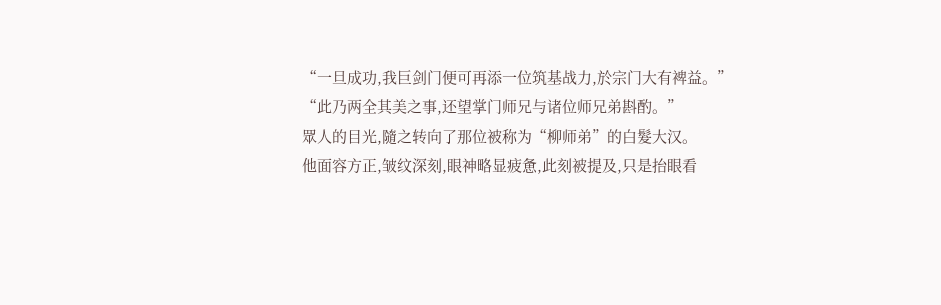“一旦成功,我巨剑门便可再添一位筑基战力,於宗门大有裨益。”
“此乃两全其美之事,还望掌门师兄与诸位师兄弟斟酌。”
眾人的目光,隨之转向了那位被称为“柳师弟”的白髮大汉。
他面容方正,皱纹深刻,眼神略显疲惫,此刻被提及,只是抬眼看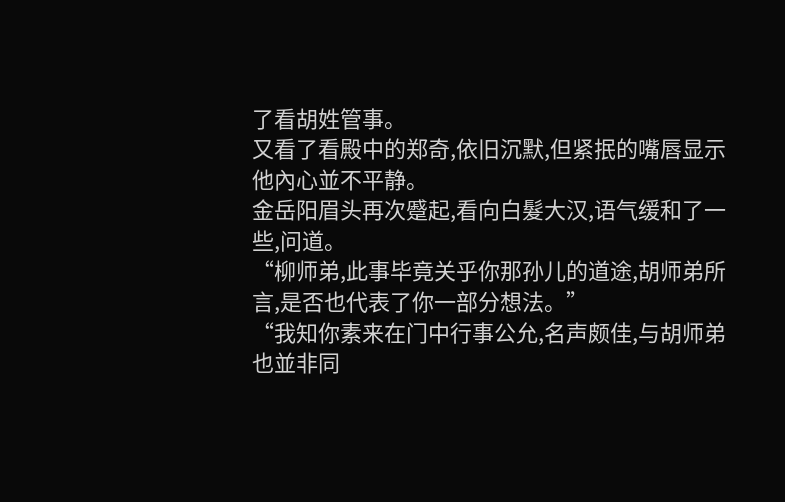了看胡姓管事。
又看了看殿中的郑奇,依旧沉默,但紧抿的嘴唇显示他內心並不平静。
金岳阳眉头再次蹙起,看向白髮大汉,语气缓和了一些,问道。
“柳师弟,此事毕竟关乎你那孙儿的道途,胡师弟所言,是否也代表了你一部分想法。”
“我知你素来在门中行事公允,名声颇佳,与胡师弟也並非同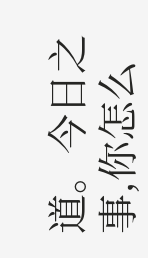道。今日之事,你怎么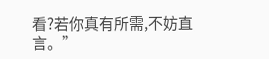看?若你真有所需,不妨直言。”